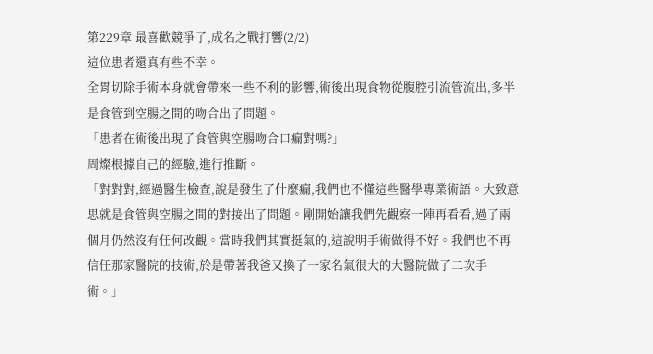第229章 最喜歡競爭了,成名之戰打響(2/2)
這位患者還真有些不幸。
全胃切除手術本身就會帶來一些不利的影響,術後出現食物從腹腔引流管流出,多半是食管到空腸之間的吻合出了問題。
「患者在術後出現了食管與空腸吻合口瘺對嗎?」
周燦根據自己的經驗,進行推斷。
「對對對,經過醫生檢查,說是發生了什麼瘺,我們也不懂這些醫學專業術語。大致意思就是食管與空腸之間的對接出了問題。剛開始讓我們先觀察一陣再看看,過了兩個月仍然沒有任何改觀。當時我們其實挺氣的,這說明手術做得不好。我們也不再信任那家醫院的技術,於是帶著我爸又換了一家名氣很大的大醫院做了二次手術。」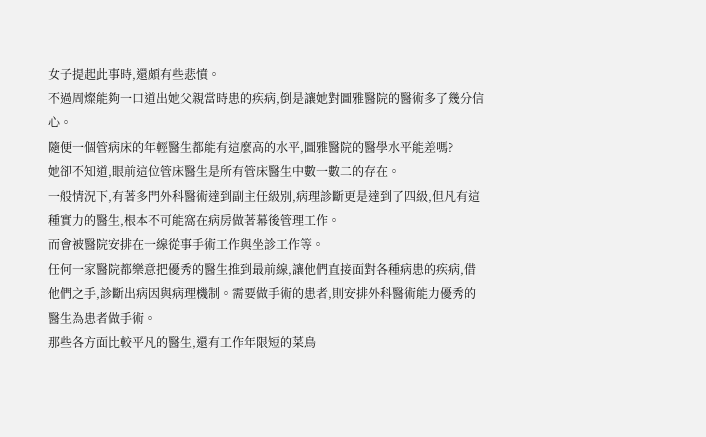女子提起此事時,還頗有些悲憤。
不過周燦能夠一口道出她父親當時患的疾病,倒是讓她對圖雅醫院的醫術多了幾分信心。
隨便一個管病床的年輕醫生都能有這麼高的水平,圖雅醫院的醫學水平能差嗎?
她卻不知道,眼前這位管床醫生是所有管床醫生中數一數二的存在。
一般情況下,有著多門外科醫術達到副主任級別,病理診斷更是達到了四級,但凡有這種實力的醫生,根本不可能窩在病房做著幕後管理工作。
而會被醫院安排在一線從事手術工作與坐診工作等。
任何一家醫院都樂意把優秀的醫生推到最前線,讓他們直接面對各種病患的疾病,借他們之手,診斷出病因與病理機制。需要做手術的患者,則安排外科醫術能力優秀的醫生為患者做手術。
那些各方面比較平凡的醫生,還有工作年限短的菜鳥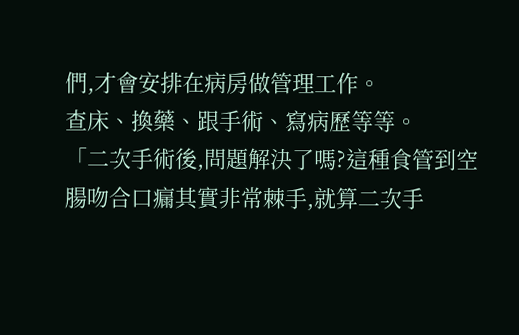們,才會安排在病房做管理工作。
查床、換藥、跟手術、寫病歷等等。
「二次手術後,問題解決了嗎?這種食管到空腸吻合口瘺其實非常棘手,就算二次手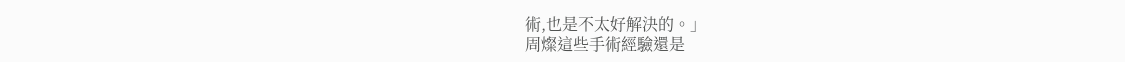術,也是不太好解決的。」
周燦這些手術經驗還是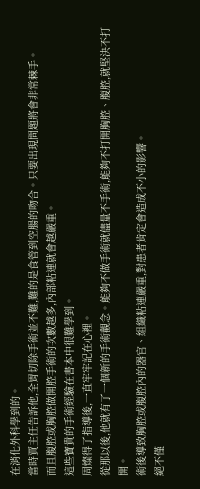在消化外科學到的。
當時賈主任告訴他,全胃切除手術並不難,難的是食管到空腸的吻合。只要出現問題將會非常棘手。
而且腹腔或胸腔做開腔手術的次數越多,內部粘連就會越嚴重。
這些寶貴的手術經驗在書本中很難學到。
周燦得了指導後,一直牢牢記在心裡。
從那以後,他就有了一個新的手術觀念。能夠不做手術就儘量不手術,能夠不打開胸腔、腹腔,就堅決不打開。
術後導致胸腔或腹腔內的器官、組織粘連嚴重,對患者肯定會造成不小的影響。
絕不僅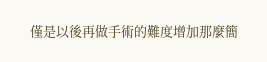僅是以後再做手術的難度增加那麼簡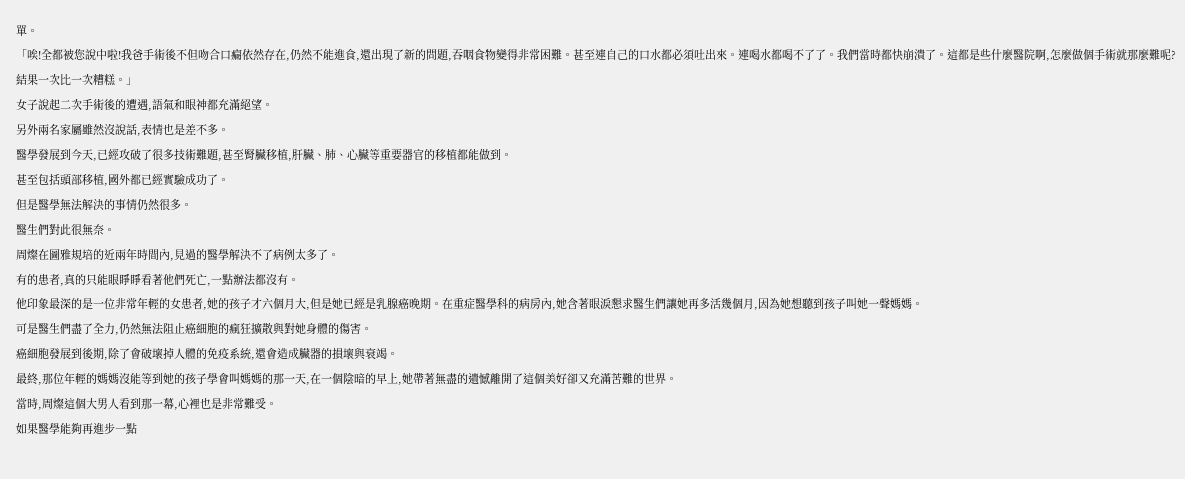單。
「唉!全都被您說中啦!我爸手術後不但吻合口瘺依然存在,仍然不能進食,還出現了新的問題,吞咽食物變得非常困難。甚至連自己的口水都必須吐出來。連喝水都喝不了了。我們當時都快崩潰了。這都是些什麼醫院啊,怎麼做個手術就那麼難呢?結果一次比一次糟糕。」
女子說起二次手術後的遭遇,語氣和眼神都充滿絕望。
另外兩名家屬雖然沒說話,表情也是差不多。
醫學發展到今天,已經攻破了很多技術難題,甚至腎臟移植,肝臟、肺、心臟等重要器官的移植都能做到。
甚至包括頭部移植,國外都已經實驗成功了。
但是醫學無法解決的事情仍然很多。
醫生們對此很無奈。
周燦在圖雅規培的近兩年時間內,見過的醫學解決不了病例太多了。
有的患者,真的只能眼睜睜看著他們死亡,一點辦法都沒有。
他印象最深的是一位非常年輕的女患者,她的孩子才六個月大,但是她已經是乳腺癌晚期。在重症醫學科的病房內,她含著眼淚懇求醫生們讓她再多活幾個月,因為她想聽到孩子叫她一聲媽媽。
可是醫生們盡了全力,仍然無法阻止癌細胞的瘋狂擴散與對她身體的傷害。
癌細胞發展到後期,除了會破壞掉人體的免疫系統,還會造成臟器的損壞與衰竭。
最終,那位年輕的媽媽沒能等到她的孩子學會叫媽媽的那一天,在一個陰暗的早上,她帶著無盡的遺憾離開了這個美好卻又充滿苦難的世界。
當時,周燦這個大男人看到那一幕,心裡也是非常難受。
如果醫學能夠再進步一點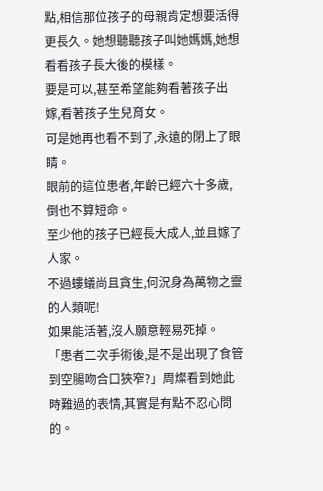點,相信那位孩子的母親肯定想要活得更長久。她想聽聽孩子叫她媽媽,她想看看孩子長大後的模樣。
要是可以,甚至希望能夠看著孩子出嫁,看著孩子生兒育女。
可是她再也看不到了,永遠的閉上了眼睛。
眼前的這位患者,年齡已經六十多歲,倒也不算短命。
至少他的孩子已經長大成人,並且嫁了人家。
不過螻蟻尚且貪生,何況身為萬物之靈的人類呢!
如果能活著,沒人願意輕易死掉。
「患者二次手術後,是不是出現了食管到空腸吻合口狹窄?」周燦看到她此時難過的表情,其實是有點不忍心問的。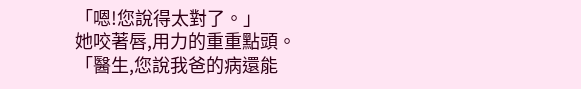「嗯!您說得太對了。」
她咬著唇,用力的重重點頭。
「醫生,您說我爸的病還能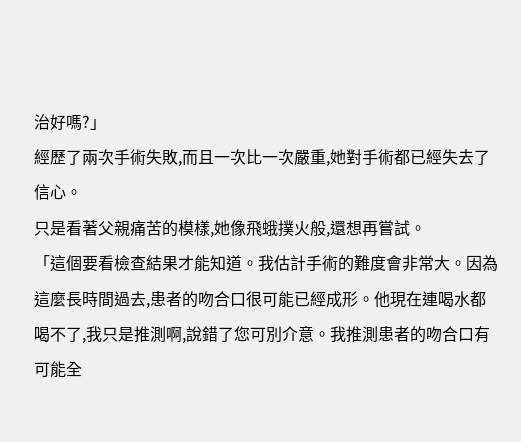治好嗎?」
經歷了兩次手術失敗,而且一次比一次嚴重,她對手術都已經失去了信心。
只是看著父親痛苦的模樣,她像飛蛾撲火般,還想再嘗試。
「這個要看檢查結果才能知道。我估計手術的難度會非常大。因為這麼長時間過去,患者的吻合口很可能已經成形。他現在連喝水都喝不了,我只是推測啊,說錯了您可別介意。我推測患者的吻合口有可能全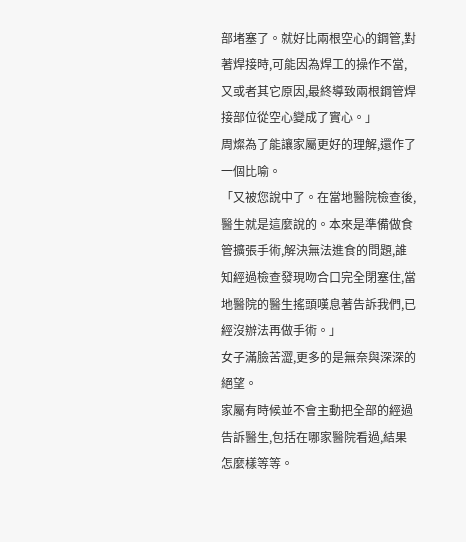部堵塞了。就好比兩根空心的鋼管,對著焊接時,可能因為焊工的操作不當,又或者其它原因,最終導致兩根鋼管焊接部位從空心變成了實心。」
周燦為了能讓家屬更好的理解,還作了一個比喻。
「又被您說中了。在當地醫院檢查後,醫生就是這麼說的。本來是準備做食管擴張手術,解決無法進食的問題,誰知經過檢查發現吻合口完全閉塞住,當地醫院的醫生搖頭嘆息著告訴我們,已經沒辦法再做手術。」
女子滿臉苦澀,更多的是無奈與深深的絕望。
家屬有時候並不會主動把全部的經過告訴醫生,包括在哪家醫院看過,結果怎麼樣等等。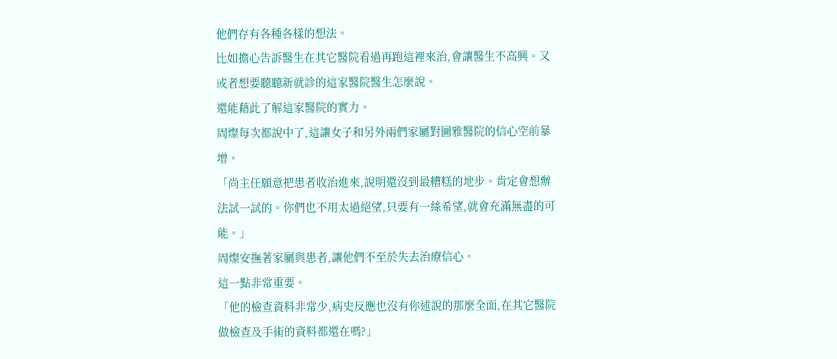他們存有各種各樣的想法。
比如擔心告訴醫生在其它醫院看過再跑這裡來治,會讓醫生不高興。又或者想要聽聽新就診的這家醫院醫生怎麼說。
還能藉此了解這家醫院的實力。
周燦每次都說中了,這讓女子和另外兩們家屬對圖雅醫院的信心空前暴增。
「尚主任願意把患者收治進來,說明還沒到最糟糕的地步。肯定會想辦法試一試的。你們也不用太過絕望,只要有一絲希望,就會充滿無盡的可能。」
周燦安撫著家屬與患者,讓他們不至於失去治療信心。
這一點非常重要。
「他的檢查資料非常少,病史反應也沒有你述說的那麼全面,在其它醫院做檢查及手術的資料都還在嗎?」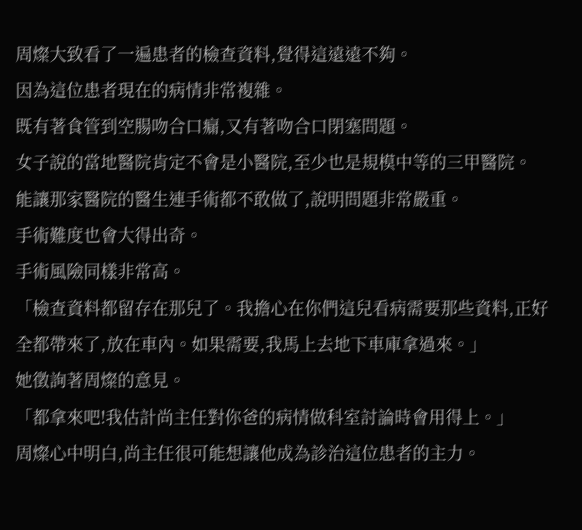周燦大致看了一遍患者的檢查資料,覺得這遠遠不夠。
因為這位患者現在的病情非常複雜。
既有著食管到空腸吻合口瘺,又有著吻合口閉塞問題。
女子說的當地醫院肯定不會是小醫院,至少也是規模中等的三甲醫院。
能讓那家醫院的醫生連手術都不敢做了,說明問題非常嚴重。
手術難度也會大得出奇。
手術風險同樣非常高。
「檢查資料都留存在那兒了。我擔心在你們這兒看病需要那些資料,正好全都帶來了,放在車內。如果需要,我馬上去地下車庫拿過來。」
她徵詢著周燦的意見。
「都拿來吧!我估計尚主任對你爸的病情做科室討論時會用得上。」
周燦心中明白,尚主任很可能想讓他成為診治這位患者的主力。